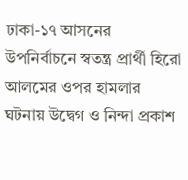ঢাকা-১৭ আসনের উপনির্বাচনে স্বতন্ত্র প্রার্থী হিরো আলমের ওপর হামলার ঘটনায় উদ্বেগ ও নিন্দা প্রকাশ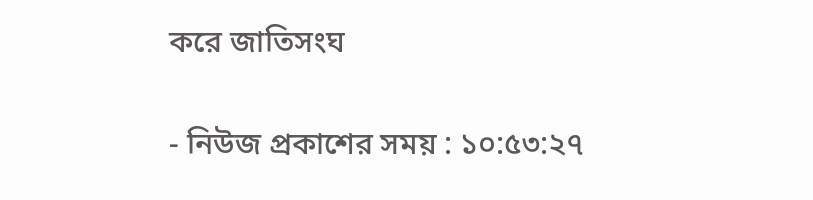করে জাতিসংঘ

- নিউজ প্রকাশের সময় : ১০:৫৩:২৭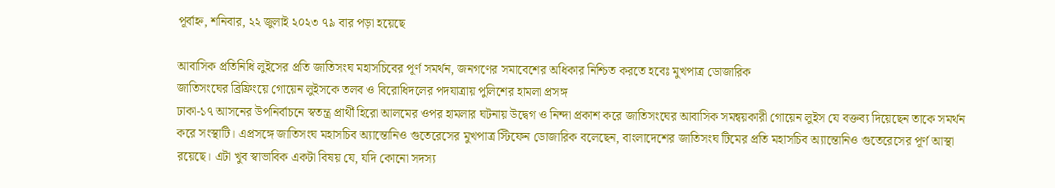পূর্বাহ্ন, শনিবার, ২২ জুলাই ২০২৩ ৭৯ বার পড়া হয়েছে

আবাসিক প্রতিনিধি লুইসের প্রতি জাতিসংঘ মহাসচিবের পূর্ণ সমর্থন, জনগণের সমাবেশের অধিকার নিশ্চিত করতে হবেঃ মুখপাত্র ডোজারিক
জাতিসংঘের ব্রিফ্রিংয়ে গোয়েন লুইসকে তলব ও বিরোধিদলের পদযাত্রায় পুলিশের হামলা প্রসঙ্গ
ঢাকা-১৭ আসনের উপনির্বাচনে স্বতন্ত্র প্রার্থী হিরো আলমের ওপর হামলার ঘটনায় উদ্বেগ ও নিন্দা প্রকাশ করে জাতিসংঘের আবাসিক সমন্বয়কারী গোয়েন লুইস যে বক্তব্য দিয়েছেন তাকে সমর্থন করে সংস্থাটি। এপ্রসঙ্গে জাতিসংঘ মহাসচিব অ্যান্তোনিও গুতেরেসের মুখপাত্র স্টিফেন ডোজারিক বলেছেন, বাংলাদেশের জাতিসংঘ টিমের প্রতি মহাসচিব অ্যান্তোনিও গুতেরেসের পূর্ণ আস্থা রয়েছে। এটা খুব স্বাভাবিক একটা বিষয় যে, যদি কোনো সদস্য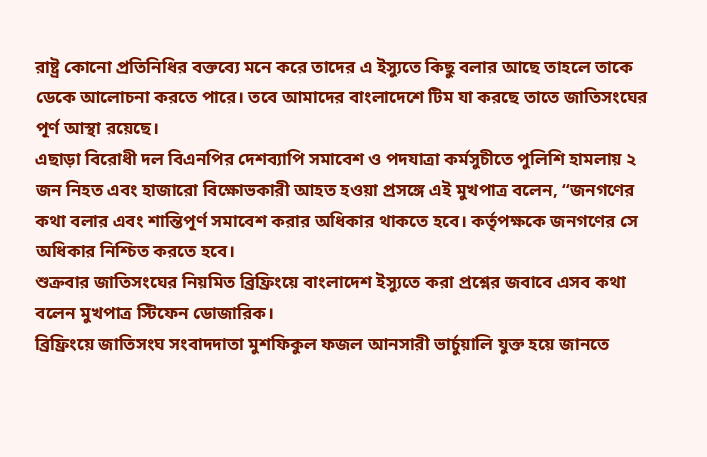রাষ্ট্র কোনো প্রতিনিধির বক্তব্যে মনে করে তাদের এ ইস্যুতে কিছু বলার আছে তাহলে তাকে ডেকে আলোচনা করতে পারে। তবে আমাদের বাংলাদেশে টিম যা করছে তাতে জাতিসংঘের পূর্ণ আস্থা রয়েছে।
এছাড়া বিরোধী দল বিএনপির দেশব্যাপি সমাবেশ ও পদযাত্রা কর্মসুচীতে পুলিশি হামলায় ২ জন নিহত এবং হাজারো বিক্ষোভকারী আহত হওয়া প্রসঙ্গে এই মুখপাত্র বলেন, “জনগণের কথা বলার এবং শান্তিপূর্ণ সমাবেশ করার অধিকার থাকতে হবে। কর্তৃপক্ষকে জনগণের সে অধিকার নিশ্চিত করতে হবে।
শুক্রবার জাতিসংঘের নিয়মিত ব্রিফ্রিংয়ে বাংলাদেশ ইস্যুতে করা প্রশ্নের জবাবে এসব কথা বলেন মুখপাত্র স্টিফেন ডোজারিক।
ব্রিফ্রিংয়ে জাতিসংঘ সংবাদদাতা মুশফিকুল ফজল আনসারী ভার্চুয়ালি যুক্ত হয়ে জানতে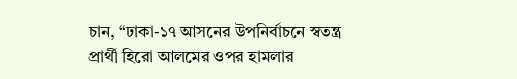চান, “ঢাকা-১৭ আসনের উপনির্বাচনে স্বতন্ত্র প্রার্থী হিরো আলমের ওপর হামলার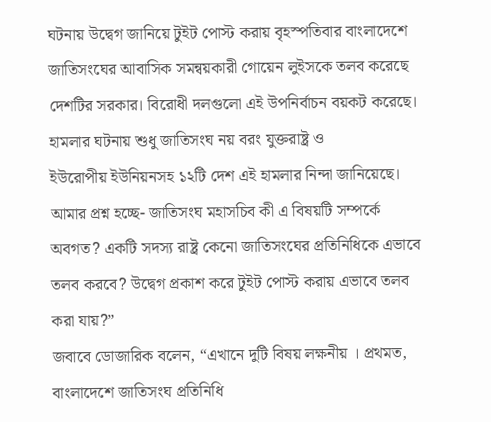ঘটনায় উদ্বেগ জানিয়ে টুইট পোস্ট করায় বৃহস্পতিবার বাংলাদেশে জাতিসংঘের আবাসিক সমন্বয়কারী গোয়েন লুইসকে তলব করেছে দেশটির সরকার। বিরোধী দলগুলো এই উপনির্বাচন বয়কট করেছে। হামলার ঘটনায় শুধু জাতিসংঘ নয় বরং যুক্তরাষ্ট্র ও
ইউরোপীয় ইউনিয়নসহ ১২টি দেশ এই হামলার নিন্দা জানিয়েছে। আমার প্রশ্ন হচ্ছে- জাতিসংঘ মহাসচিব কী এ বিষয়টি সম্পর্কে অবগত? একটি সদস্য রাষ্ট্র কেনো জাতিসংঘের প্রতিনিধিকে এভাবে তলব করবে? উদ্বেগ প্রকাশ করে টুইট পোস্ট করায় এভাবে তলব করা যায়?”
জবাবে ডোজারিক বলেন, “এখানে দুটি বিষয় লক্ষনীয় । প্রথমত, বাংলাদেশে জাতিসংঘ প্রতিনিধি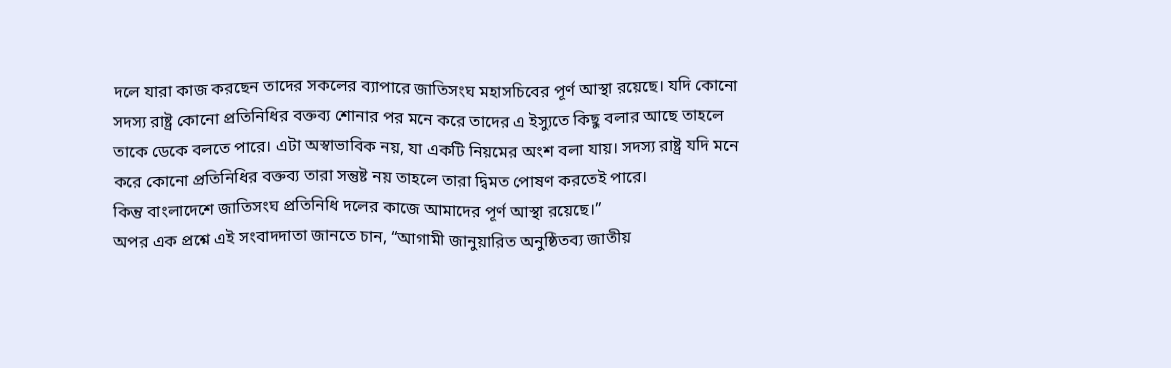দলে যারা কাজ করছেন তাদের সকলের ব্যাপারে জাতিসংঘ মহাসচিবের পূর্ণ আস্থা রয়েছে। যদি কোনো সদস্য রাষ্ট্র কোনো প্রতিনিধির বক্তব্য শোনার পর মনে করে তাদের এ ইস্যুতে কিছু বলার আছে তাহলে তাকে ডেকে বলতে পারে। এটা অস্বাভাবিক নয়, যা একটি নিয়মের অংশ বলা যায়। সদস্য রাষ্ট্র যদি মনে করে কোনো প্রতিনিধির বক্তব্য তারা সন্তুষ্ট নয় তাহলে তারা দ্বিমত পোষণ করতেই পারে।
কিন্তু বাংলাদেশে জাতিসংঘ প্রতিনিধি দলের কাজে আমাদের পূর্ণ আস্থা রয়েছে।”
অপর এক প্রশ্নে এই সংবাদদাতা জানতে চান, “আগামী জানুয়ারিত অনুষ্ঠিতব্য জাতীয়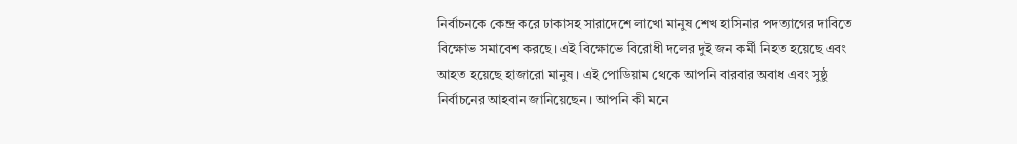নির্বাচনকে কেন্দ্র করে ঢাকাসহ সারাদেশে লাখো মানুষ শেখ হাসিনার পদত্যাগের দাবিতে বিক্ষোভ সমাবেশ করছে। এই বিক্ষোভে বিরোধী দলের দুই জন কর্মী নিহত হয়েছে এবং আহত হয়েছে হাজারো মানুষ। এই পোডিয়াম থেকে আপনি বারবার অবাধ এবং সুষ্ঠু নির্বাচনের আহবান জানিয়েছেন। আপনি কী মনে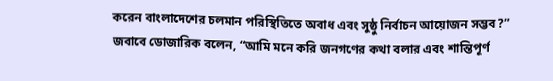করেন বাংলাদেশের চলমান পরিস্থিতিতে অবাধ এবং সুষ্ঠু নির্বাচন আয়োজন সম্ভব?”
জবাবে ডোজারিক বলেন, “আমি মনে করি জনগণের কথা বলার এবং শান্তিপূর্ণ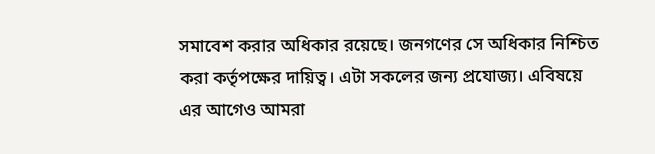সমাবেশ করার অধিকার রয়েছে। জনগণের সে অধিকার নিশ্চিত করা কর্তৃপক্ষের দায়িত্ব। এটা সকলের জন্য প্রযোজ্য। এবিষয়ে এর আগেও আমরা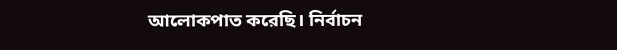আলোকপাত করেছি। নির্বাচন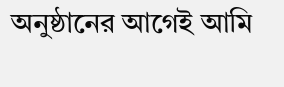অনুষ্ঠানের আগেই আমি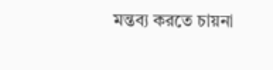মন্তব্য করতে চায়না